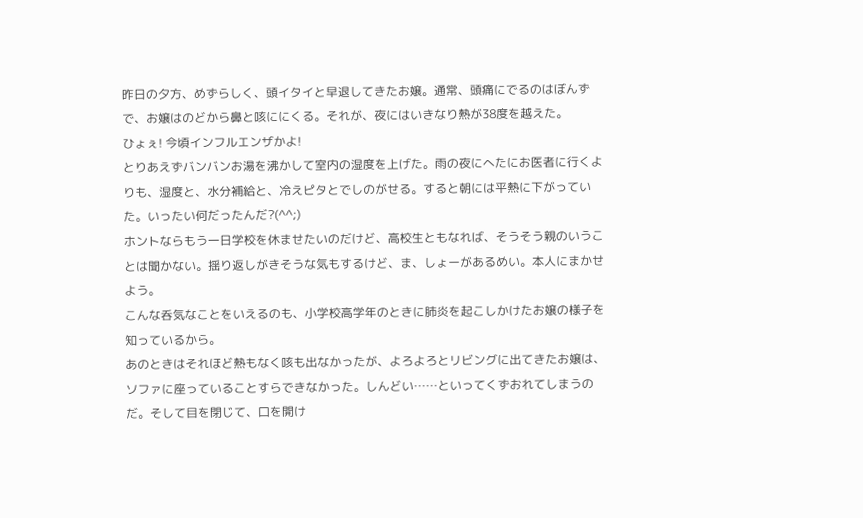昨日の夕方、めずらしく、頭イタイと早退してきたお嬢。通常、頭痛にでるのはぼんずで、お嬢はのどから鼻と咳ににくる。それが、夜にはいきなり熱が38度を越えた。
ひょぇ! 今頃インフルエンザかよ!
とりあえずバンバンお湯を沸かして室内の湿度を上げた。雨の夜にへたにお医者に行くよりも、湿度と、水分補給と、冷えピタとでしのがせる。すると朝には平熱に下がっていた。いったい何だったんだ?(^^;)
ホントならもう一日学校を休ませたいのだけど、高校生ともなれば、そうそう親のいうことは聞かない。揺り返しがきそうな気もするけど、ま、しょーがあるめい。本人にまかせよう。
こんな呑気なことをいえるのも、小学校高学年のときに肺炎を起こしかけたお嬢の様子を知っているから。
あのときはそれほど熱もなく咳も出なかったが、よろよろとリビングに出てきたお嬢は、ソファに座っていることすらできなかった。しんどい……といってくずおれてしまうのだ。そして目を閉じて、口を開け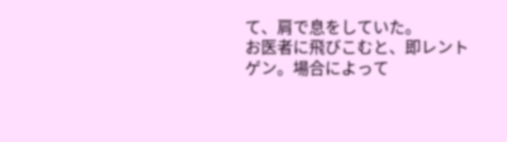て、肩で息をしていた。
お医者に飛びこむと、即レントゲン。場合によって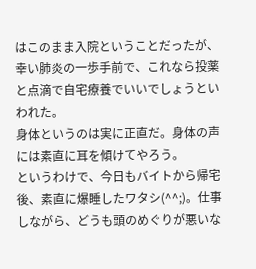はこのまま入院ということだったが、幸い肺炎の一歩手前で、これなら投薬と点滴で自宅療養でいいでしょうといわれた。
身体というのは実に正直だ。身体の声には素直に耳を傾けてやろう。
というわけで、今日もバイトから帰宅後、素直に爆睡したワタシ(^^;)。仕事しながら、どうも頭のめぐりが悪いな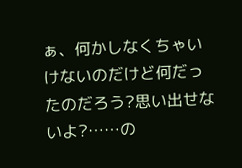ぁ、何かしなくちゃいけないのだけど何だったのだろう?思い出せないよ?……の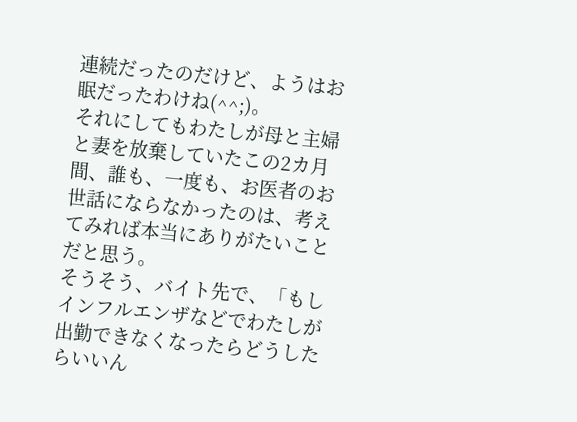連続だったのだけど、ようはお眠だったわけね(^^;)。
それにしてもわたしが母と主婦と妻を放棄していたこの2カ月間、誰も、一度も、お医者のお世話にならなかったのは、考えてみれば本当にありがたいことだと思う。
そうそう、バイト先で、「もしインフルエンザなどでわたしが出勤できなくなったらどうしたらいいん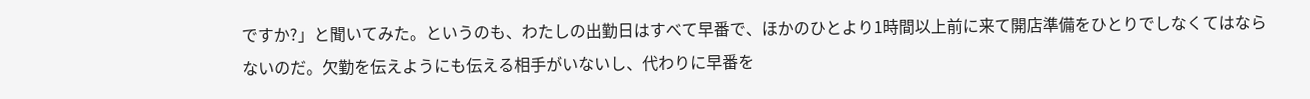ですか?」と聞いてみた。というのも、わたしの出勤日はすべて早番で、ほかのひとより1時間以上前に来て開店準備をひとりでしなくてはならないのだ。欠勤を伝えようにも伝える相手がいないし、代わりに早番を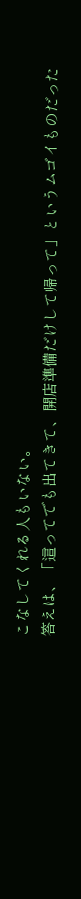こなしてくれる人もいない。
答えは、「這ってでも出てきて、開店準備だけして帰って」というムゴイものだった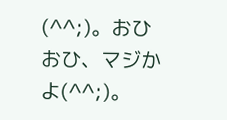(^^;)。おひおひ、マジかよ(^^;)。